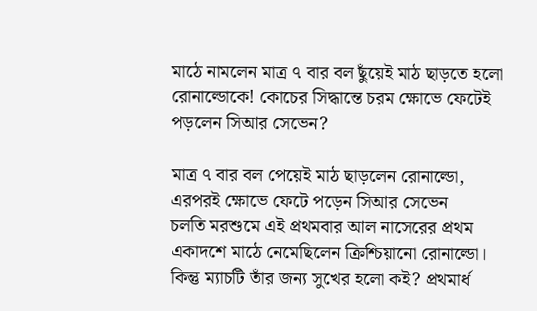মাঠে নামলেন মাত্র ৭ বার বল ছুঁয়েই মাঠ ছাড়তে হলো রোনাল্ডোকে! কোচের সিদ্ধান্তে চরম ক্ষোভে ফেটেই পড়লেন সিআর সেভেন?

মাত্র ৭ বার বল পেয়েই মাঠ ছাড়লেন রোনাল্ডো, এরপরই ক্ষোভে ফেটে পড়েন সিআর সেভেন
চলতি মরশুমে এই প্রথমবার আল নাসেরের প্রথম একাদশে মাঠে নেমেছিলেন ক্রিশ্চিয়ানো রোনাল্ডো। কিন্তু ম্যাচটি তাঁর জন্য সুখের হলো কই? প্রথমার্ধ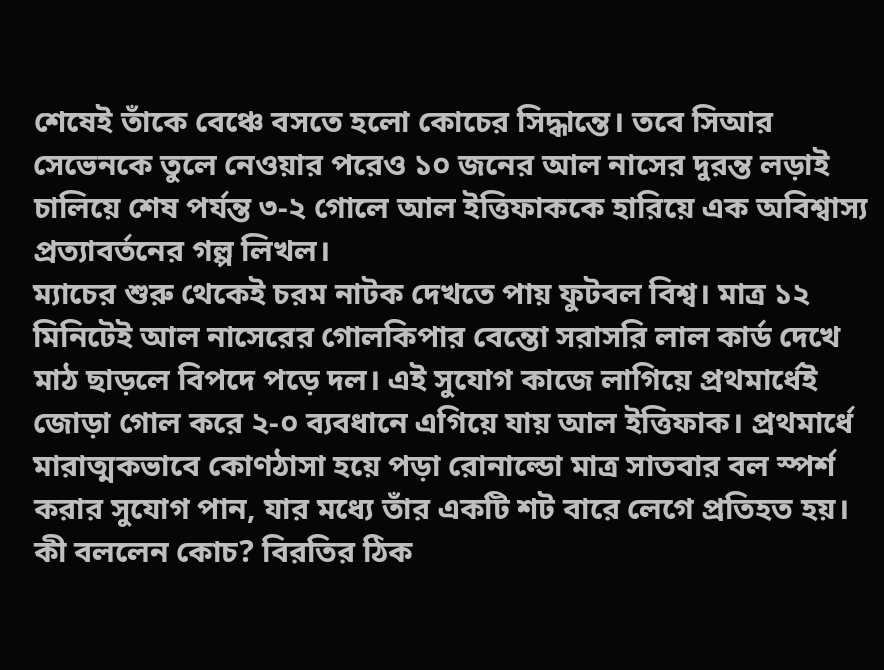শেষেই তাঁকে বেঞ্চে বসতে হলো কোচের সিদ্ধান্তে। তবে সিআর সেভেনকে তুলে নেওয়ার পরেও ১০ জনের আল নাসের দুরন্ত লড়াই চালিয়ে শেষ পর্যন্ত ৩-২ গোলে আল ইত্তিফাককে হারিয়ে এক অবিশ্বাস্য প্রত্যাবর্তনের গল্প লিখল।
ম্যাচের শুরু থেকেই চরম নাটক দেখতে পায় ফুটবল বিশ্ব। মাত্র ১২ মিনিটেই আল নাসেরের গোলকিপার বেন্তো সরাসরি লাল কার্ড দেখে মাঠ ছাড়লে বিপদে পড়ে দল। এই সুযোগ কাজে লাগিয়ে প্রথমার্ধেই জোড়া গোল করে ২-০ ব্যবধানে এগিয়ে যায় আল ইত্তিফাক। প্রথমার্ধে মারাত্মকভাবে কোণঠাসা হয়ে পড়া রোনাল্ডো মাত্র সাতবার বল স্পর্শ করার সুযোগ পান, যার মধ্যে তাঁর একটি শট বারে লেগে প্রতিহত হয়।
কী বললেন কোচ? বিরতির ঠিক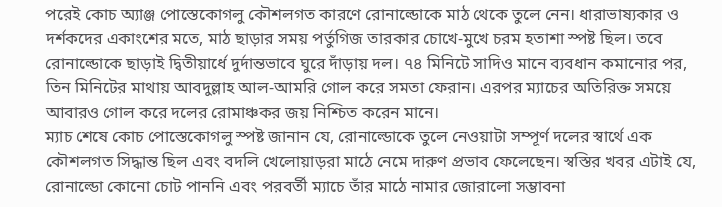পরেই কোচ অ্যাঞ্জ পোস্তেকোগলু কৌশলগত কারণে রোনাল্ডোকে মাঠ থেকে তুলে নেন। ধারাভাষ্যকার ও দর্শকদের একাংশের মতে, মাঠ ছাড়ার সময় পর্তুগিজ তারকার চোখে-মুখে চরম হতাশা স্পষ্ট ছিল। তবে রোনাল্ডোকে ছাড়াই দ্বিতীয়ার্ধে দুর্দান্তভাবে ঘুরে দাঁড়ায় দল। ৭৪ মিনিটে সাদিও মানে ব্যবধান কমানোর পর, তিন মিনিটের মাথায় আবদুল্লাহ আল-আমরি গোল করে সমতা ফেরান। এরপর ম্যাচের অতিরিক্ত সময়ে আবারও গোল করে দলের রোমাঞ্চকর জয় নিশ্চিত করেন মানে।
ম্যাচ শেষে কোচ পোস্তেকোগলু স্পষ্ট জানান যে, রোনাল্ডোকে তুলে নেওয়াটা সম্পূর্ণ দলের স্বার্থে এক কৌশলগত সিদ্ধান্ত ছিল এবং বদলি খেলোয়াড়রা মাঠে নেমে দারুণ প্রভাব ফেলেছেন। স্বস্তির খবর এটাই যে, রোনাল্ডো কোনো চোট পাননি এবং পরবর্তী ম্যাচে তাঁর মাঠে নামার জোরালো সম্ভাবনা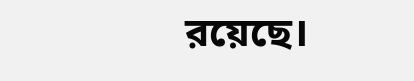রয়েছে।